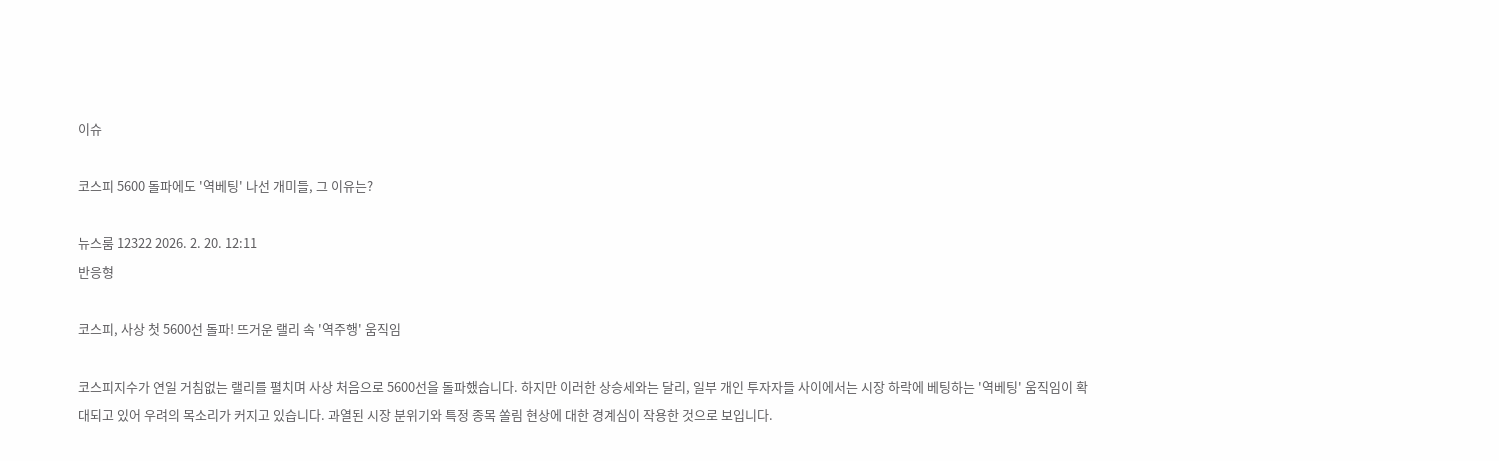이슈

코스피 5600 돌파에도 '역베팅' 나선 개미들, 그 이유는?

뉴스룸 12322 2026. 2. 20. 12:11
반응형

코스피, 사상 첫 5600선 돌파! 뜨거운 랠리 속 '역주행' 움직임

코스피지수가 연일 거침없는 랠리를 펼치며 사상 처음으로 5600선을 돌파했습니다. 하지만 이러한 상승세와는 달리, 일부 개인 투자자들 사이에서는 시장 하락에 베팅하는 '역베팅' 움직임이 확대되고 있어 우려의 목소리가 커지고 있습니다. 과열된 시장 분위기와 특정 종목 쏠림 현상에 대한 경계심이 작용한 것으로 보입니다.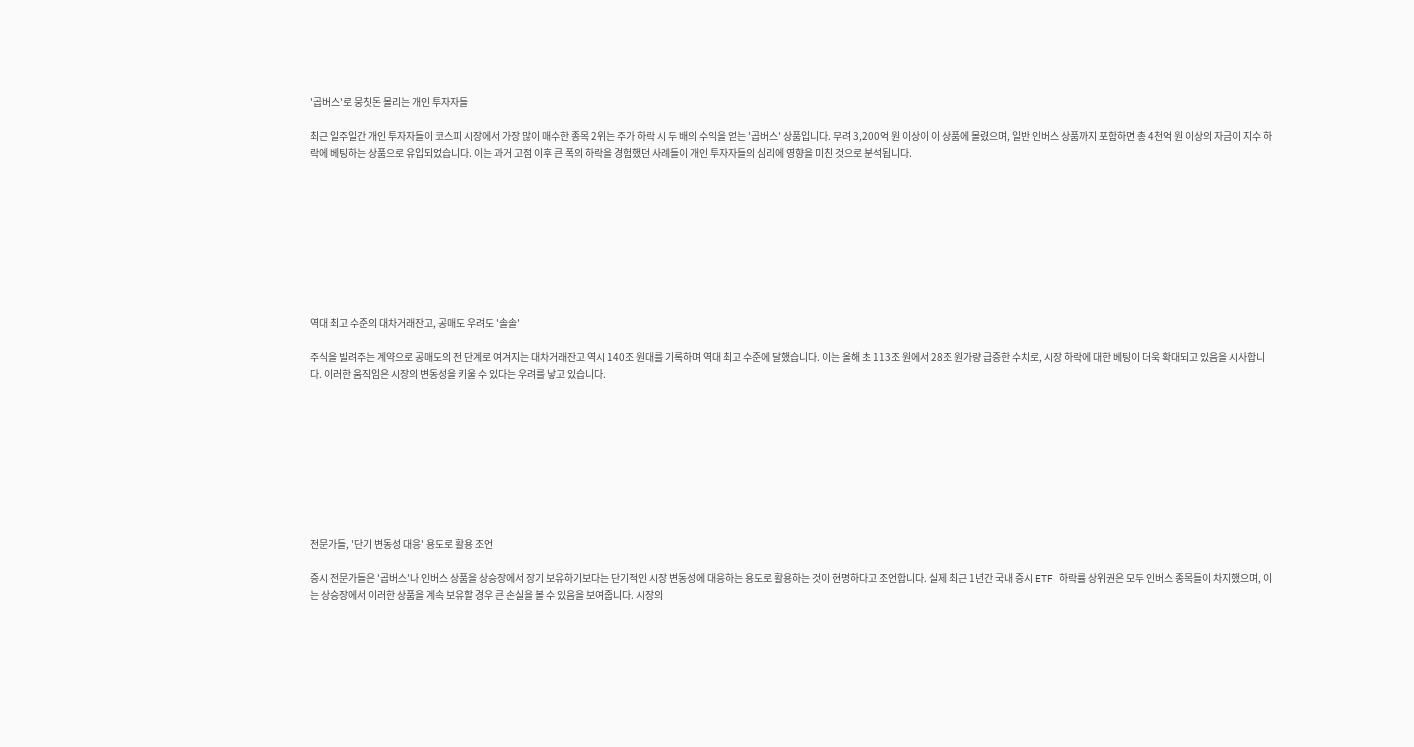'곱버스'로 뭉칫돈 몰리는 개인 투자자들

최근 일주일간 개인 투자자들이 코스피 시장에서 가장 많이 매수한 종목 2위는 주가 하락 시 두 배의 수익을 얻는 '곱버스' 상품입니다. 무려 3,200억 원 이상이 이 상품에 몰렸으며, 일반 인버스 상품까지 포함하면 총 4천억 원 이상의 자금이 지수 하락에 베팅하는 상품으로 유입되었습니다. 이는 과거 고점 이후 큰 폭의 하락을 경험했던 사례들이 개인 투자자들의 심리에 영향을 미친 것으로 분석됩니다.









역대 최고 수준의 대차거래잔고, 공매도 우려도 '솔솔'

주식을 빌려주는 계약으로 공매도의 전 단계로 여겨지는 대차거래잔고 역시 140조 원대를 기록하며 역대 최고 수준에 달했습니다. 이는 올해 초 113조 원에서 28조 원가량 급증한 수치로, 시장 하락에 대한 베팅이 더욱 확대되고 있음을 시사합니다. 이러한 움직임은 시장의 변동성을 키울 수 있다는 우려를 낳고 있습니다.









전문가들, '단기 변동성 대응' 용도로 활용 조언

증시 전문가들은 '곱버스'나 인버스 상품을 상승장에서 장기 보유하기보다는 단기적인 시장 변동성에 대응하는 용도로 활용하는 것이 현명하다고 조언합니다. 실제 최근 1년간 국내 증시 ETF 하락률 상위권은 모두 인버스 종목들이 차지했으며, 이는 상승장에서 이러한 상품을 계속 보유할 경우 큰 손실을 볼 수 있음을 보여줍니다. 시장의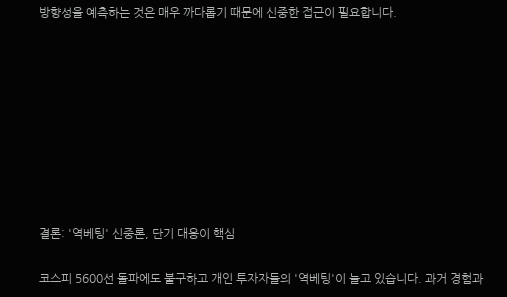방향성을 예측하는 것은 매우 까다롭기 때문에 신중한 접근이 필요합니다.









결론: '역베팅' 신중론, 단기 대응이 핵심

코스피 5600선 돌파에도 불구하고 개인 투자자들의 '역베팅'이 늘고 있습니다. 과거 경험과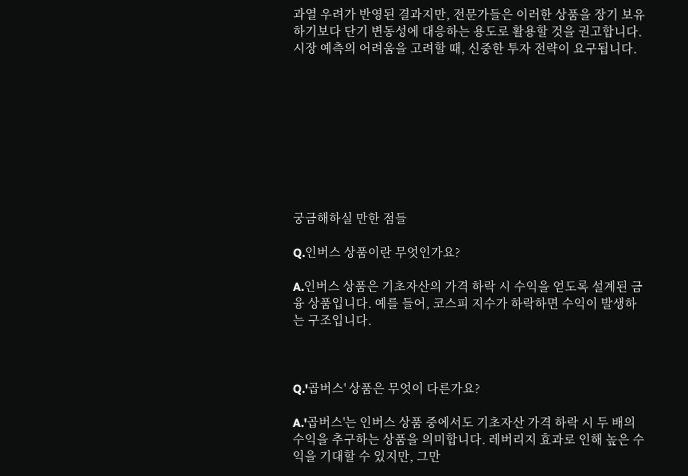과열 우려가 반영된 결과지만, 전문가들은 이러한 상품을 장기 보유하기보다 단기 변동성에 대응하는 용도로 활용할 것을 권고합니다. 시장 예측의 어려움을 고려할 때, 신중한 투자 전략이 요구됩니다.









궁금해하실 만한 점들

Q.인버스 상품이란 무엇인가요?

A.인버스 상품은 기초자산의 가격 하락 시 수익을 얻도록 설계된 금융 상품입니다. 예를 들어, 코스피 지수가 하락하면 수익이 발생하는 구조입니다.



Q.'곱버스' 상품은 무엇이 다른가요?

A.'곱버스'는 인버스 상품 중에서도 기초자산 가격 하락 시 두 배의 수익을 추구하는 상품을 의미합니다. 레버리지 효과로 인해 높은 수익을 기대할 수 있지만, 그만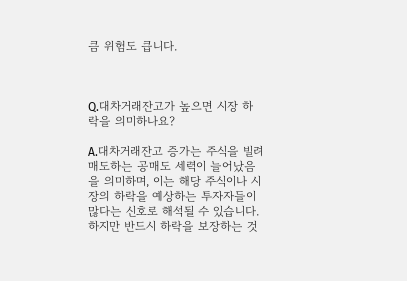큼 위험도 큽니다.



Q.대차거래잔고가 높으면 시장 하락을 의미하나요?

A.대차거래잔고 증가는 주식을 빌려 매도하는 공매도 세력이 늘어났음을 의미하며, 이는 해당 주식이나 시장의 하락을 예상하는 투자자들이 많다는 신호로 해석될 수 있습니다. 하지만 반드시 하락을 보장하는 것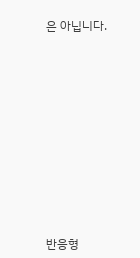은 아닙니다.













반응형